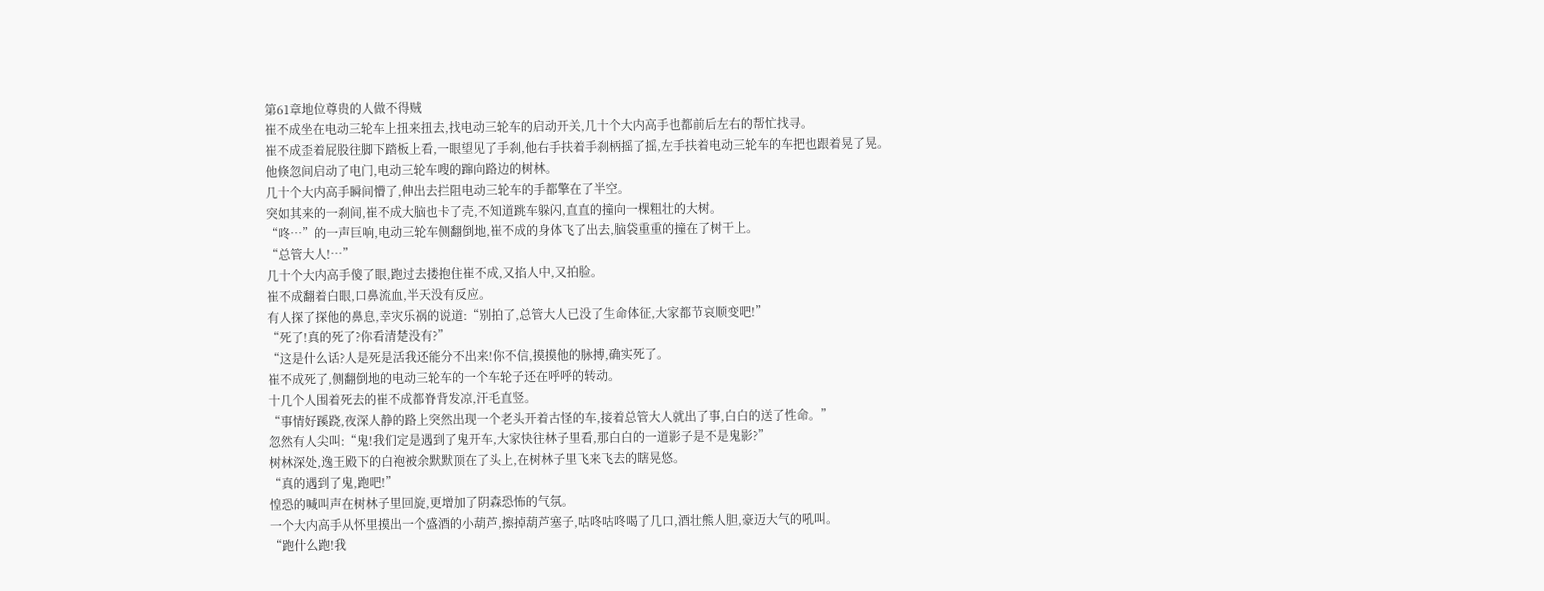第61章地位尊贵的人做不得贼
崔不成坐在电动三轮车上扭来扭去,找电动三轮车的启动开关,几十个大内高手也都前后左右的帮忙找寻。
崔不成歪着屁股往脚下踏板上看,一眼望见了手刹,他右手扶着手刹柄摇了摇,左手扶着电动三轮车的车把也跟着晃了晃。
他倏忽间启动了电门,电动三轮车嗖的蹿向路边的树林。
几十个大内高手瞬间懵了,伸出去拦阻电动三轮车的手都擎在了半空。
突如其来的一刹间,崔不成大脑也卡了壳,不知道跳车躲闪,直直的撞向一棵粗壮的大树。
“咚…”的一声巨响,电动三轮车侧翻倒地,崔不成的身体飞了出去,脑袋重重的撞在了树干上。
“总管大人!…”
几十个大内高手傻了眼,跑过去搂抱住崔不成,又掐人中,又拍脸。
崔不成翻着白眼,口鼻流血,半天没有反应。
有人探了探他的鼻息,幸灾乐祸的说道:“别拍了,总管大人已没了生命体征,大家都节哀顺变吧!”
“死了!真的死了?你看清楚没有?”
“这是什么话?人是死是活我还能分不出来!你不信,摸摸他的脉搏,确实死了。
崔不成死了,侧翻倒地的电动三轮车的一个车轮子还在呼呼的转动。
十几个人围着死去的崔不成都脊背发凉,汗毛直竖。
“事情好蹊跷,夜深人静的路上突然出现一个老头开着古怪的车,接着总管大人就出了事,白白的送了性命。”
忽然有人尖叫:“鬼!我们定是遇到了鬼开车,大家快往林子里看,那白白的一道影子是不是鬼影?”
树林深处,逸王殿下的白袍被余默默顶在了头上,在树林子里飞来飞去的瞎晃悠。
“真的遇到了鬼,跑吧!”
惶恐的喊叫声在树林子里回旋,更增加了阴森恐怖的气氛。
一个大内高手从怀里摸出一个盛酒的小葫芦,擦掉葫芦塞子,咕咚咕咚喝了几口,酒壮熊人胆,豪迈大气的吼叫。
“跑什么跑!我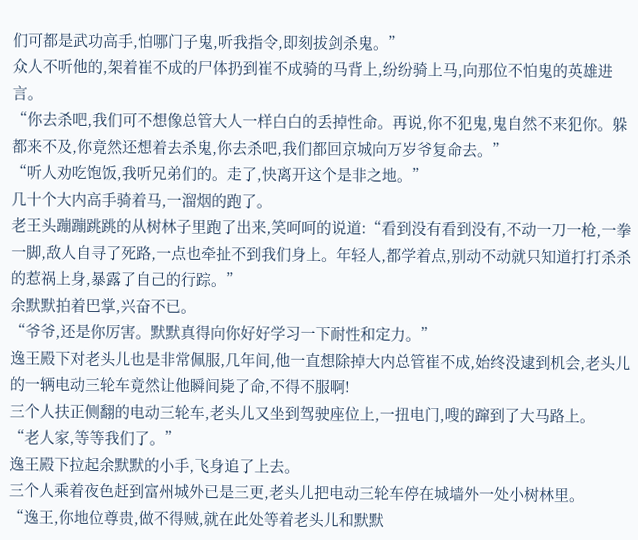们可都是武功高手,怕哪门子鬼,听我指令,即刻拔剑杀鬼。”
众人不听他的,架着崔不成的尸体扔到崔不成骑的马背上,纷纷骑上马,向那位不怕鬼的英雄进言。
“你去杀吧,我们可不想像总管大人一样白白的丢掉性命。再说,你不犯鬼,鬼自然不来犯你。躲都来不及,你竟然还想着去杀鬼,你去杀吧,我们都回京城向万岁爷复命去。”
“听人劝吃饱饭,我听兄弟们的。走了,快离开这个是非之地。”
几十个大内高手骑着马,一溜烟的跑了。
老王头蹦蹦跳跳的从树林子里跑了出来,笑呵呵的说道:“看到没有看到没有,不动一刀一枪,一拳一脚,敌人自寻了死路,一点也牵扯不到我们身上。年轻人,都学着点,别动不动就只知道打打杀杀的惹祸上身,暴露了自己的行踪。”
余默默拍着巴掌,兴奋不已。
“爷爷,还是你厉害。默默真得向你好好学习一下耐性和定力。”
逸王殿下对老头儿也是非常佩服,几年间,他一直想除掉大内总管崔不成,始终没逮到机会,老头儿的一辆电动三轮车竟然让他瞬间毙了命,不得不服啊!
三个人扶正侧翻的电动三轮车,老头儿又坐到驾驶座位上,一扭电门,嗖的蹿到了大马路上。
“老人家,等等我们了。”
逸王殿下拉起余默默的小手,飞身追了上去。
三个人乘着夜色赶到富州城外已是三更,老头儿把电动三轮车停在城墙外一处小树林里。
“逸王,你地位尊贵,做不得贼,就在此处等着老头儿和默默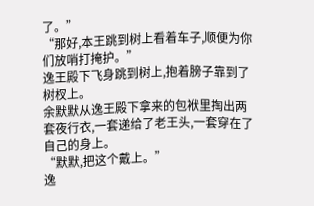了。”
“那好,本王跳到树上看着车子,顺便为你们放哨打掩护。”
逸王殿下飞身跳到树上,抱着膀子靠到了树杈上。
余默默从逸王殿下拿来的包袱里掏出两套夜行衣,一套递给了老王头,一套穿在了自己的身上。
“默默,把这个戴上。”
逸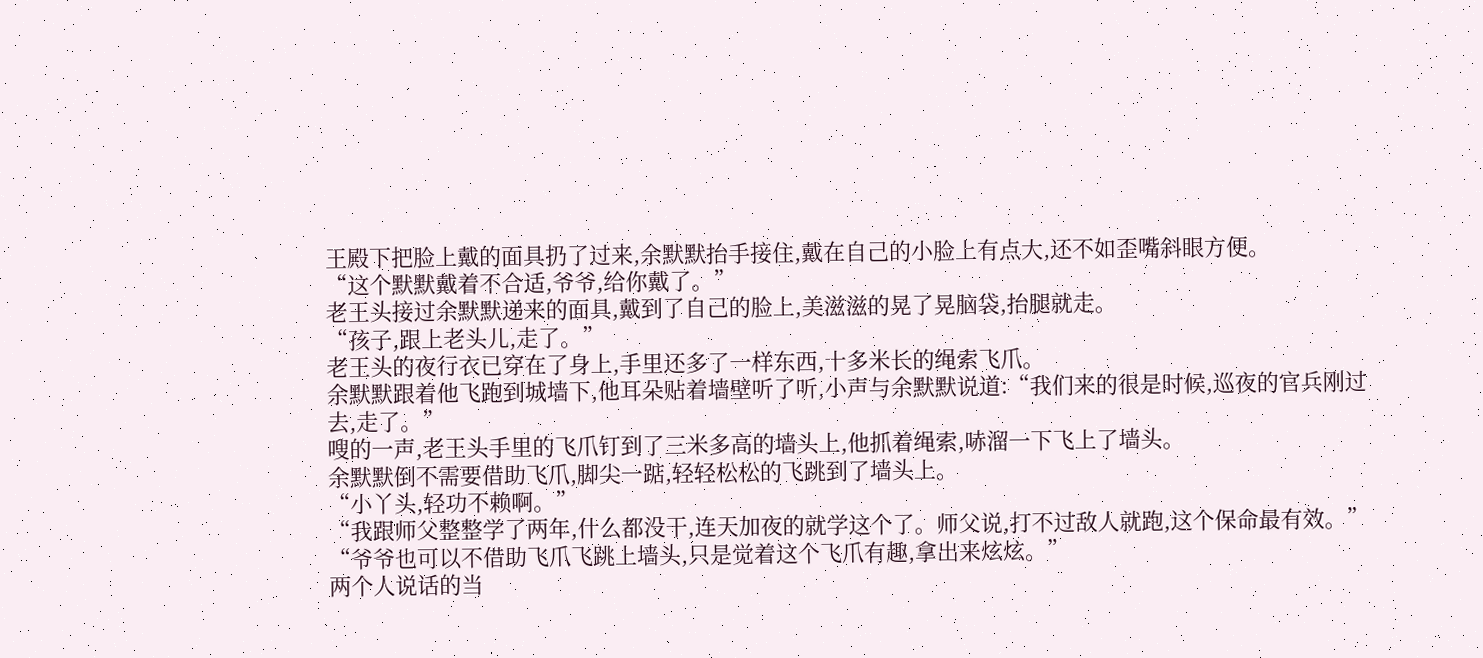王殿下把脸上戴的面具扔了过来,余默默抬手接住,戴在自己的小脸上有点大,还不如歪嘴斜眼方便。
“这个默默戴着不合适,爷爷,给你戴了。”
老王头接过余默默递来的面具,戴到了自己的脸上,美滋滋的晃了晃脑袋,抬腿就走。
“孩子,跟上老头儿,走了。”
老王头的夜行衣已穿在了身上,手里还多了一样东西,十多米长的绳索飞爪。
余默默跟着他飞跑到城墙下,他耳朵贴着墙壁听了听,小声与余默默说道:“我们来的很是时候,巡夜的官兵刚过去,走了。”
嗖的一声,老王头手里的飞爪钉到了三米多高的墙头上,他抓着绳索,哧溜一下飞上了墙头。
余默默倒不需要借助飞爪,脚尖一踮,轻轻松松的飞跳到了墙头上。
“小丫头,轻功不赖啊。”
“我跟师父整整学了两年,什么都没干,连天加夜的就学这个了。师父说,打不过敌人就跑,这个保命最有效。”
“爷爷也可以不借助飞爪飞跳上墙头,只是觉着这个飞爪有趣,拿出来炫炫。”
两个人说话的当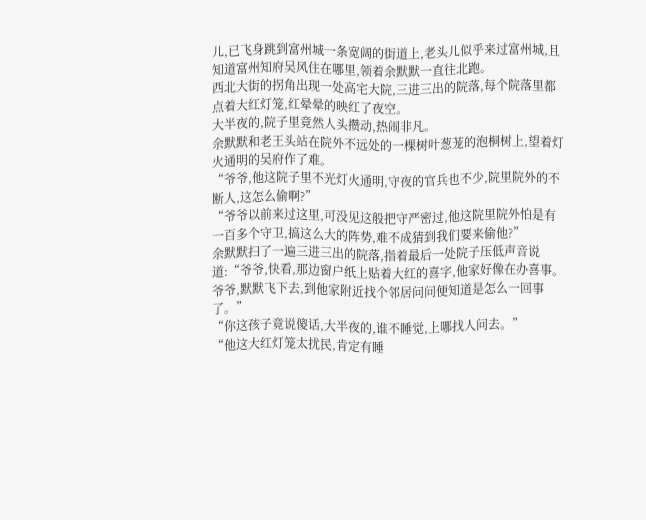儿,已飞身跳到富州城一条宽阔的街道上,老头儿似乎来过富州城,且知道富州知府吴风住在哪里,领着余默默一直往北跑。
西北大街的拐角出现一处高宅大院,三进三出的院落,每个院落里都点着大红灯笼,红晕晕的映红了夜空。
大半夜的,院子里竟然人头攒动,热闹非凡。
余默默和老王头站在院外不远处的一棵树叶葱茏的泡桐树上,望着灯火通明的吴府作了难。
“爷爷,他这院子里不光灯火通明,守夜的官兵也不少,院里院外的不断人,这怎么偷啊?”
“爷爷以前来过这里,可没见这般把守严密过,他这院里院外怕是有一百多个守卫,搞这么大的阵势,难不成猜到我们要来偷他?”
余默默扫了一遍三进三出的院落,指着最后一处院子压低声音说道:“爷爷,快看,那边窗户纸上贴着大红的喜字,他家好像在办喜事。爷爷,默默飞下去,到他家附近找个邻居问问便知道是怎么一回事了。”
“你这孩子竟说傻话,大半夜的,谁不睡觉,上哪找人问去。”
“他这大红灯笼太扰民,肯定有睡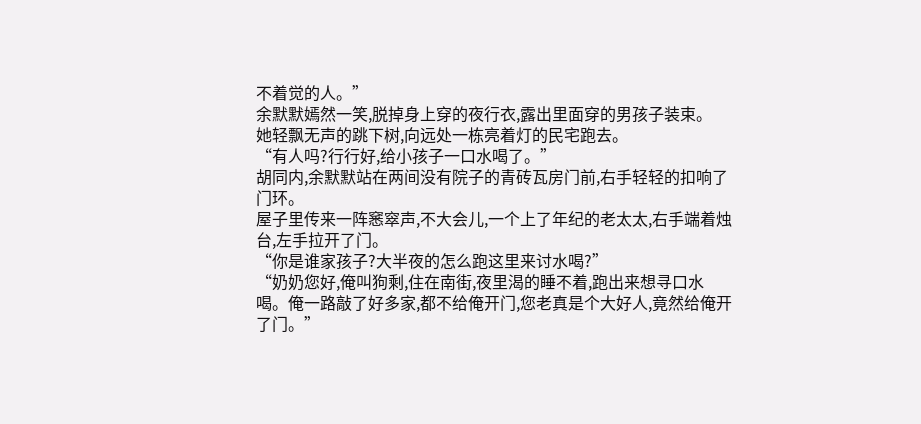不着觉的人。”
余默默嫣然一笑,脱掉身上穿的夜行衣,露出里面穿的男孩子装束。
她轻飘无声的跳下树,向远处一栋亮着灯的民宅跑去。
“有人吗?行行好,给小孩子一口水喝了。”
胡同内,余默默站在两间没有院子的青砖瓦房门前,右手轻轻的扣响了门环。
屋子里传来一阵窸窣声,不大会儿,一个上了年纪的老太太,右手端着烛台,左手拉开了门。
“你是谁家孩子?大半夜的怎么跑这里来讨水喝?”
“奶奶您好,俺叫狗剩,住在南街,夜里渴的睡不着,跑出来想寻口水喝。俺一路敲了好多家,都不给俺开门,您老真是个大好人,竟然给俺开了门。”